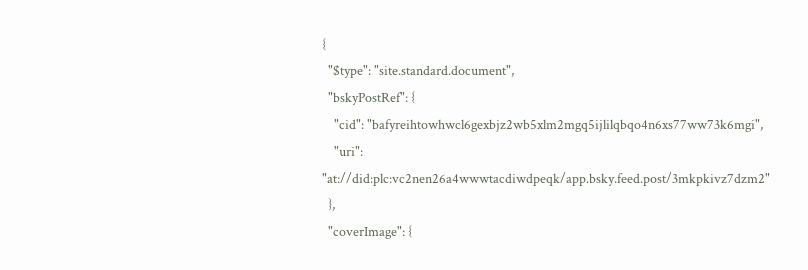{
  "$type": "site.standard.document",
  "bskyPostRef": {
    "cid": "bafyreihtowhwcl6gexbjz2wb5xlm2mgq5ijlilqbqo4n6xs77ww73k6mgi",
    "uri": "at://did:plc:vc2nen26a4wwwtacdiwdpeqk/app.bsky.feed.post/3mkpkivz7dzm2"
  },
  "coverImage": {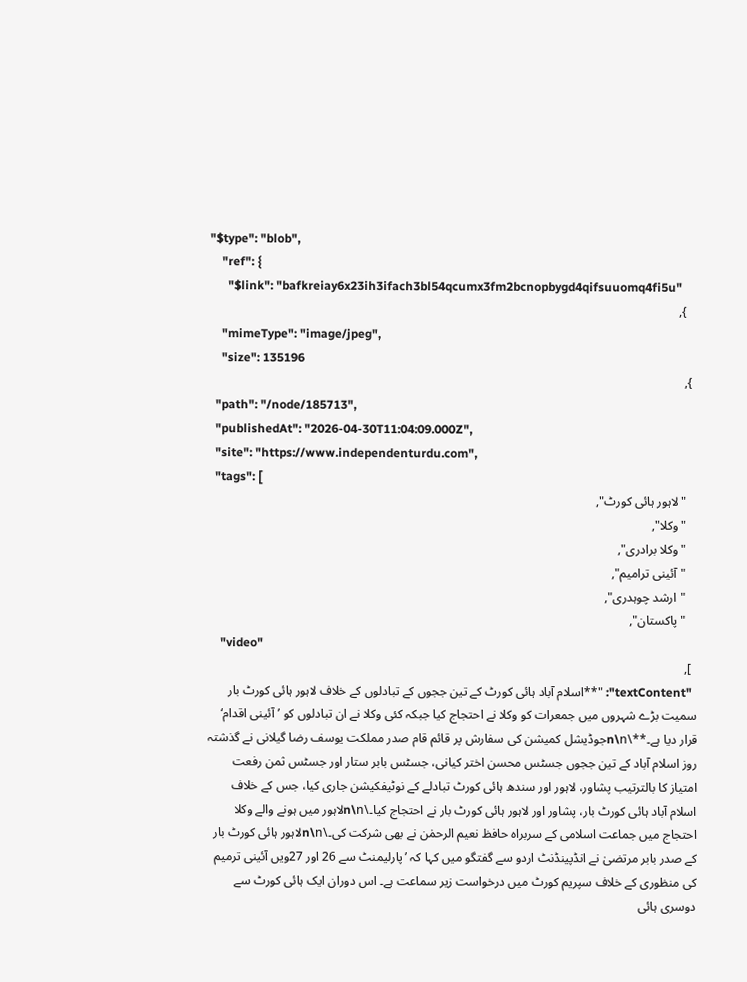"$type": "blob",
    "ref": {
      "$link": "bafkreiay6x23ih3ifach3bl54qcumx3fm2bcnopbygd4qifsuuomq4fi5u"
    },
    "mimeType": "image/jpeg",
    "size": 135196
  },
  "path": "/node/185713",
  "publishedAt": "2026-04-30T11:04:09.000Z",
  "site": "https://www.independenturdu.com",
  "tags": [
    "لاہور ہائی کورٹ",
    "وکلا",
    "وکلا برادری",
    "آئینی ترامیم",
    "ارشد چوہدری",
    "پاکستان",
    "video"
  ],
  "textContent": "**اسلام آباد ہائی کورٹ کے تین ججوں کے تبادلوں کے خلاف لاہور ہائی کورٹ بار سمیت بڑے شہروں میں جمعرات کو وکلا نے احتجاج کیا جبکہ کئی وکلا نے ان تبادلوں کو ’آئینی اقدام‘ قرار دیا ہے۔**\n\nجوڈیشل کمیشن کی سفارش پر قائم قام صدر مملکت یوسف رضا گیلانی نے گذشتہ روز اسلام آباد کے تین ججوں جسٹس محسن اختر کیانی، جسٹس بابر ستار اور جسٹس ثمن رفعت امتیاز کا بالترتیب پشاور، لاہور اور سندھ ہائی کورٹ تبادلے کے نوٹیفکیشن جاری کیا، جس کے خلاف اسلام آباد ہائی کورٹ بار، پشاور اور لاہور ہائی کورٹ بار نے احتجاج کیا۔\n\nلاہور میں ہونے والے وکلا احتجاج میں جماعت اسلامی کے سربراہ حافظ نعیم الرحمٰن نے بھی شرکت کی۔\n\nلاہور ہائی کورٹ بار کے صدر بابر مرتضیٰ نے انڈپینڈنٹ اردو سے گفتگو میں کہا کہ ’پارلیمنٹ سے 26 اور 27ویں آئینی ترمیم کی منظوری کے خلاف سپریم کورٹ میں درخواست زیر سماعت ہے۔ اس دوران ایک ہائی کورٹ سے دوسری ہائی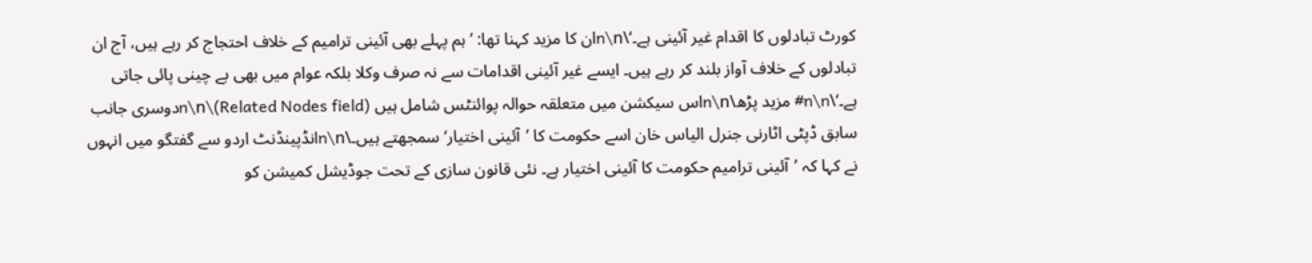کورٹ تبادلوں کا اقدام غیر آئینی ہے۔‘\n\nان کا مزید کہنا تھا: ’ہم پہلے بھی آئینی ترامیم کے خلاف احتجاج کر رہے ہیں، آج ان تبادلوں کے خلاف آواز بلند کر رہے ہیں۔ ایسے غیر آئینی اقدامات سے نہ صرف وکلا بلکہ عوام میں بھی بے چینی پائی جاتی ہے۔‘\n\n# مزید پڑھ\n\nاس سیکشن میں متعلقہ حوالہ پوائنٹس شامل ہیں (Related Nodes field)\n\nدوسری جانب سابق ڈپٹی اٹارنی جنرل الیاس خان اسے حکومت کا ’آئینی اختیار‘ سمجھتے ہیں۔\n\nانڈپینڈنٹ اردو سے گفتگو میں انہوں نے کہا کہ ’آئینی ترامیم حکومت کا آئینی اختیار ہے۔ نئی قانون سازی کے تحت جوڈیشل کمیشن کو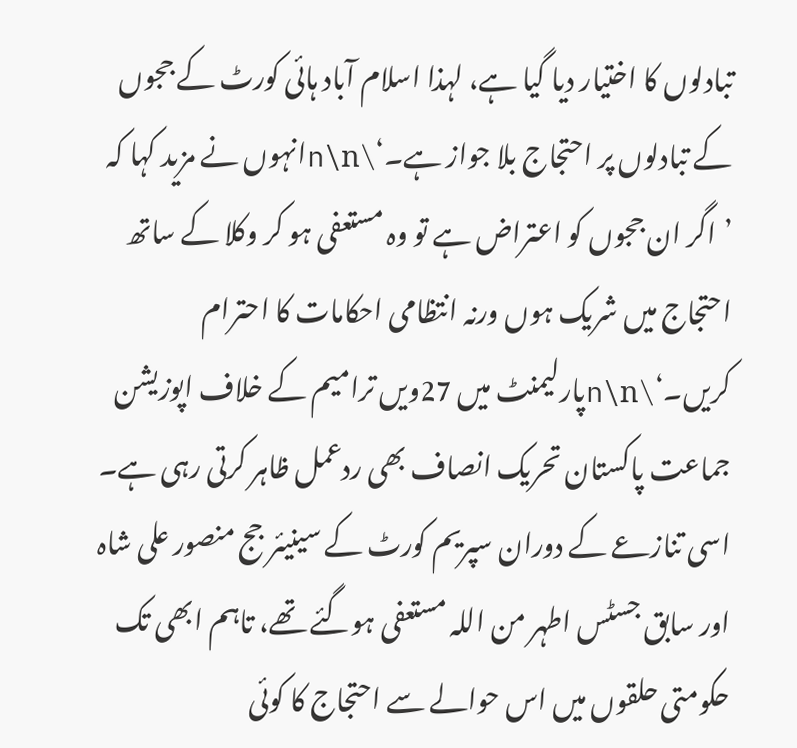تبادلوں کا اختیار دیا گیا ہے، لہذا اسلام آباد ہائی کورٹ کے ججوں کے تبادلوں پر احتجاج بلا جواز ہے۔‘\n\nانہوں نے مزید کہا کہ ’اگر ان ججوں کو اعتراض ہے تو وہ مستعفی ہو کر وکلا کے ساتھ احتجاج میں شریک ہوں ورنہ انتظامی احکامات کا احترام کریں۔‘\n\nپارلیمنٹ میں 27ویں ترامیم کے خلاف اپوزیشن جماعت پاکستان تحریک انصاف بھی ردعمل ظاہر کرتی رہی ہے۔ اسی تنازعے کے دوران سپریم کورٹ کے سینیئر جج منصور علی شاہ اور سابق جسٹس اطہر من اللہ مستعفی ہوگئے تھے، تاہم ابھی تک حکومتی حلقوں میں اس حوالے سے احتجاج کا کوئی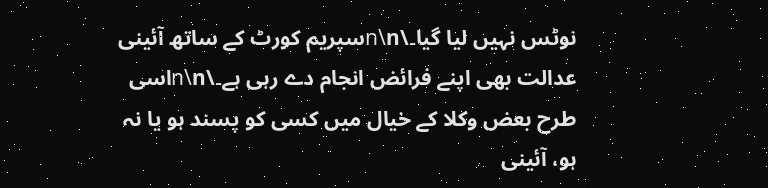نوٹس نہیں لیا گیا۔\n\nسپریم کورٹ کے ساتھ آئینی عدالت بھی اپنے فرائض انجام دے رہی ہے۔\n\nاسی طرح بعض وکلا کے خیال میں کسی کو پسند ہو یا نہ ہو، آئینی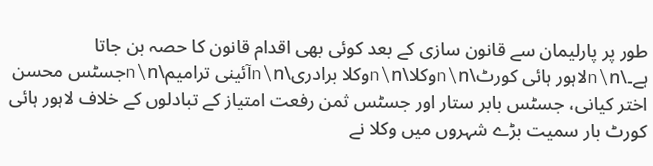طور پر پارلیمان سے قانون سازی کے بعد کوئی بھی اقدام قانون کا حصہ بن جاتا ہے۔\n\nلاہور ہائی کورٹ\n\nوکلا\n\nوکلا برادری\n\nآئینی ترامیم\n\nجسٹس محسن اختر کیانی، جسٹس بابر ستار اور جسٹس ثمن رفعت امتیاز کے تبادلوں کے خلاف لاہور ہائی کورٹ بار سمیت بڑے شہروں میں وکلا نے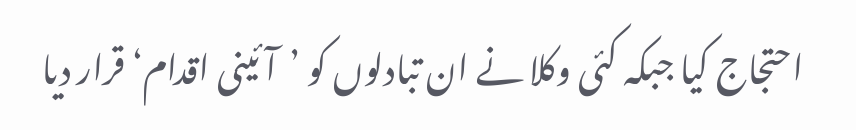احتجاج کیا جبکہ کئی وکلا نے ان تبادلوں کو ’آئینی اقدام‘ قرار دیا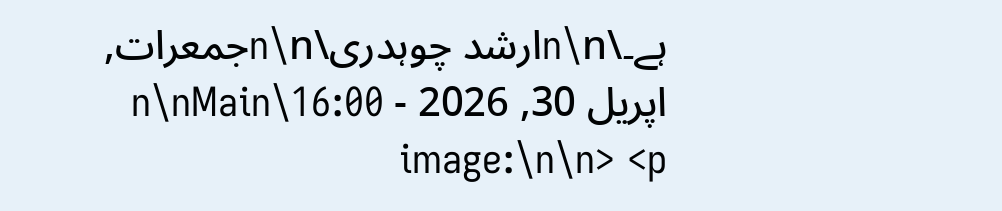ہے۔\n\nارشد چوہدری\n\nجمعرات, اپریل 30, 2026 - 16:00\n\nMain image:\n\n> <p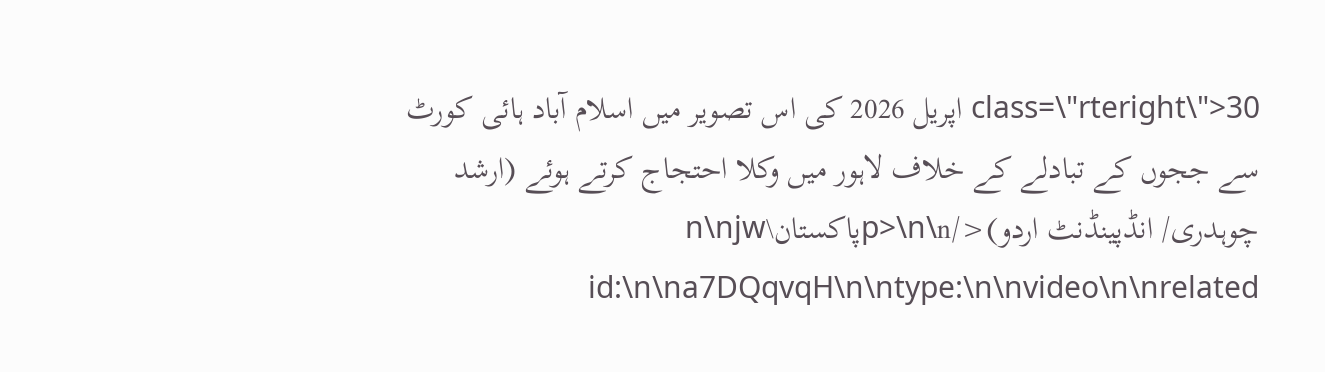class=\"rteright\">30 اپریل 2026 کی اس تصویر میں اسلام آباد ہائی کورٹ سے ججوں کے تبادلے کے خلاف لاہور میں وکلا احتجاج کرتے ہوئے (ارشد چوہدری/ انڈپینڈنٹ اردو)</p>\n\nپاکستان\n\njw id:\n\na7DQqvqH\n\ntype:\n\nvideo\n\nrelated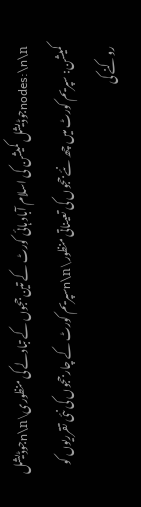nodes:\n\nجوڈیشل کمیشن کی اسلام آباد ہائی کورٹ کے تین ججوں کے تبادلے کی منظوری\n\nجوڈیشل کمیشن: سپریم کورٹ میں چھ نئے ججوں کی تعیناتی منظور\n\nسپریم کورٹ کے چار ججوں کی نئی تقرریوں کو روکنے کی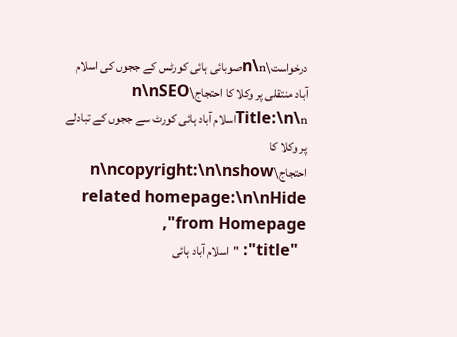درخواست\n\nصوبائی ہائی کورٹس کے ججوں کی اسلام آباد منتقلی پر وکلا کا احتجاج\n\nSEO Title:\n\nاسلام آباد ہائی کورٹ سے ججوں کے تبادلے پر وکلا کا احتجاج\n\ncopyright:\n\nshow related homepage:\n\nHide from Homepage",
  "title": "اسلام آباد ہائی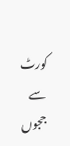کورٹ سے ججوں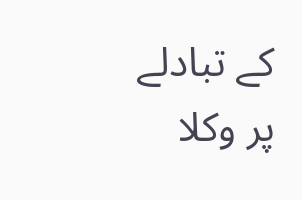کے تبادلے پر وکلا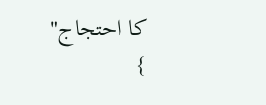کا احتجاج"
}